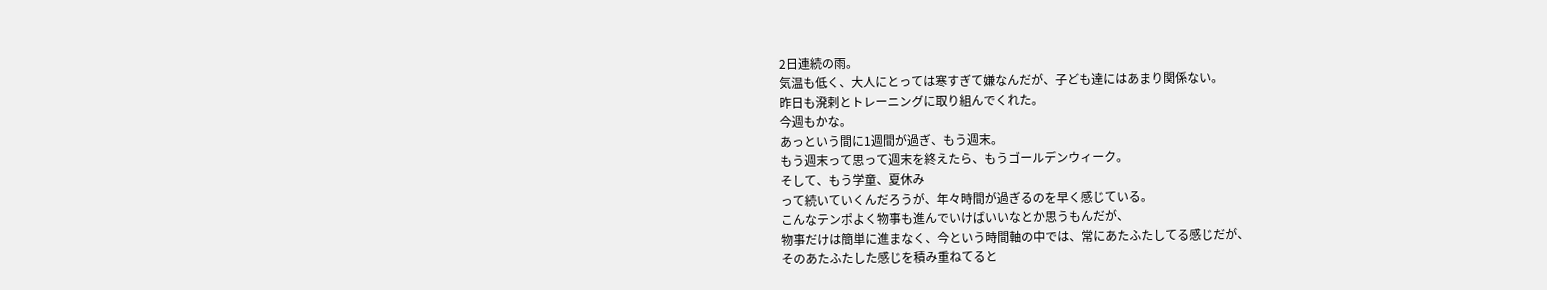2日連続の雨。
気温も低く、大人にとっては寒すぎて嫌なんだが、子ども達にはあまり関係ない。
昨日も溌剌とトレーニングに取り組んでくれた。
今週もかな。
あっという間に1週間が過ぎ、もう週末。
もう週末って思って週末を終えたら、もうゴールデンウィーク。
そして、もう学童、夏休み
って続いていくんだろうが、年々時間が過ぎるのを早く感じている。
こんなテンポよく物事も進んでいけばいいなとか思うもんだが、
物事だけは簡単に進まなく、今という時間軸の中では、常にあたふたしてる感じだが、
そのあたふたした感じを積み重ねてると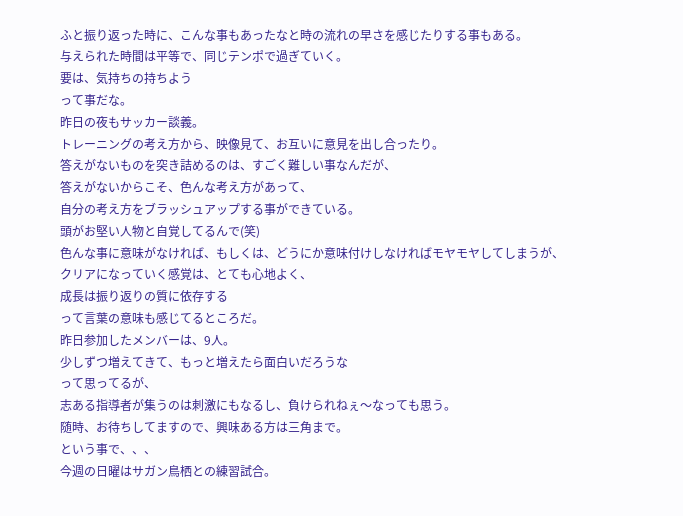ふと振り返った時に、こんな事もあったなと時の流れの早さを感じたりする事もある。
与えられた時間は平等で、同じテンポで過ぎていく。
要は、気持ちの持ちよう
って事だな。
昨日の夜もサッカー談義。
トレーニングの考え方から、映像見て、お互いに意見を出し合ったり。
答えがないものを突き詰めるのは、すごく難しい事なんだが、
答えがないからこそ、色んな考え方があって、
自分の考え方をブラッシュアップする事ができている。
頭がお堅い人物と自覚してるんで(笑)
色んな事に意味がなければ、もしくは、どうにか意味付けしなければモヤモヤしてしまうが、
クリアになっていく感覚は、とても心地よく、
成長は振り返りの質に依存する
って言葉の意味も感じてるところだ。
昨日参加したメンバーは、9人。
少しずつ増えてきて、もっと増えたら面白いだろうな
って思ってるが、
志ある指導者が集うのは刺激にもなるし、負けられねぇ〜なっても思う。
随時、お待ちしてますので、興味ある方は三角まで。
という事で、、、
今週の日曜はサガン鳥栖との練習試合。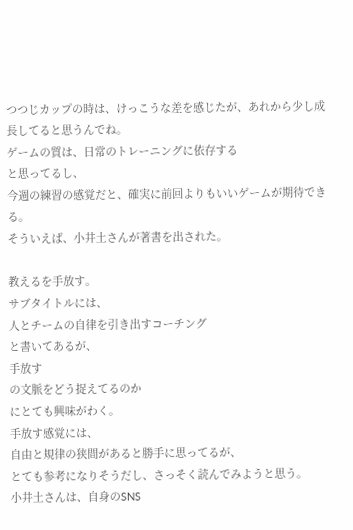つつじカップの時は、けっこうな差を感じたが、あれから少し成長してると思うんでね。
ゲームの質は、日常のトレーニングに依存する
と思ってるし、
今週の練習の感覚だと、確実に前回よりもいいゲームが期待できる。
そういえば、小井土さんが著書を出された。

教えるを手放す。
サブタイトルには、
人とチームの自律を引き出すコーチング
と書いてあるが、
手放す
の文脈をどう捉えてるのか
にとても興味がわく。
手放す感覚には、
自由と規律の狭間があると勝手に思ってるが、
とても参考になりそうだし、さっそく読んでみようと思う。
小井土さんは、自身のSNS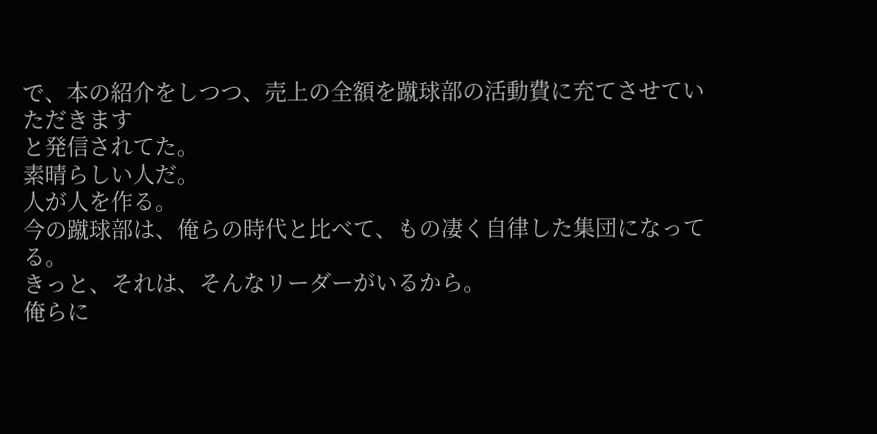で、本の紹介をしつつ、売上の全額を蹴球部の活動費に充てさせていただきます
と発信されてた。
素晴らしい人だ。
人が人を作る。
今の蹴球部は、俺らの時代と比べて、もの凄く自律した集団になってる。
きっと、それは、そんなリーダーがいるから。
俺らに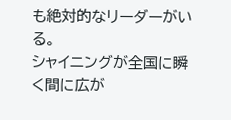も絶対的なリーダーがいる。
シャイニングが全国に瞬く間に広が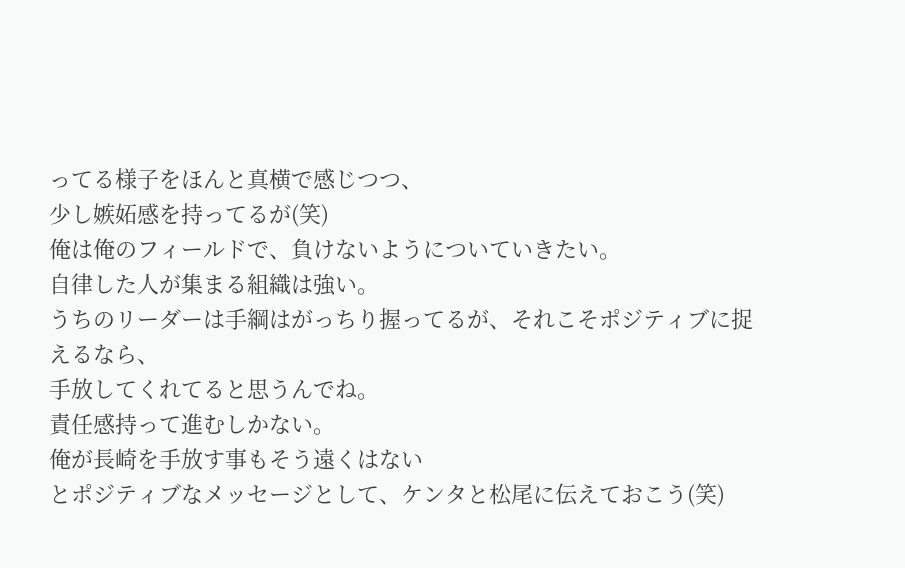ってる様子をほんと真横で感じつつ、
少し嫉妬感を持ってるが(笑)
俺は俺のフィールドで、負けないようについていきたい。
自律した人が集まる組織は強い。
うちのリーダーは手綱はがっちり握ってるが、それこそポジティブに捉えるなら、
手放してくれてると思うんでね。
責任感持って進むしかない。
俺が長崎を手放す事もそう遠くはない
とポジティブなメッセージとして、ケンタと松尾に伝えておこう(笑)